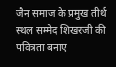जैन समाज के प्रमुख तीर्थ स्थल सम्मेद शिखरजी की पवित्रता बनाए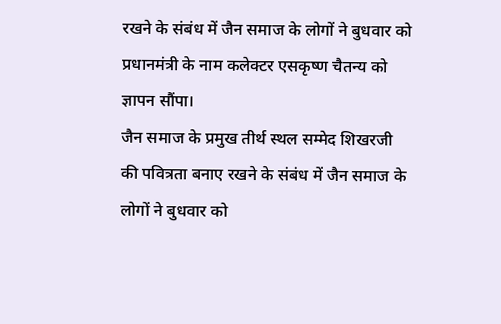रखने के संबंध में जैन समाज के लोगों ने बुधवार को प्रधानमंत्री के नाम कलेक्टर एसकृष्ण चैतन्य को ज्ञापन सौंपा।
जैन समाज के प्रमुख तीर्थ स्थल सम्मेद शिखरजी की पवित्रता बनाए रखने के संबंध में जैन समाज के लोगों ने बुधवार को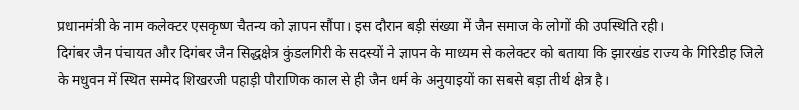प्रधानमंत्री के नाम कलेक्टर एसकृष्ण चैतन्य को ज्ञापन सौंपा। इस दौरान बड़ी संख्या में जैन समाज के लोगों की उपस्थिति रही।
दिगंबर जैन पंचायत और दिगंबर जैन सिद्धक्षेत्र कुंडलगिरी के सदस्यों ने ज्ञापन के माध्यम से कलेक्टर को बताया कि झारखंड राज्य के गिरिडीह जिले के मधुवन में स्थित सम्मेद शिखरजी पहाड़ी पौराणिक काल से ही जैन धर्म के अनुयाइयों का सबसे बड़ा तीर्थ क्षेत्र है।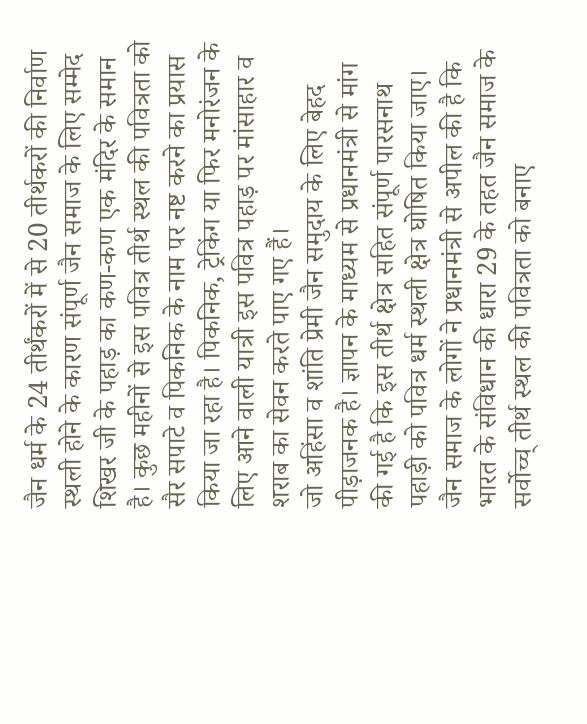जैन धर्म के 24 तीर्थंकरों में से 20 तीर्थकरों की निर्वाण स्थली होने के कारण संपूर्ण जैन समाज के लिए सम्मेद शिखर जी के पहाड़ का कण-कण एक मंदिर के समान है। कुछ महीनों से इस पवित्र तीर्थ स्थल की पवित्रता को सैर सपाटे व पिकनिक के नाम पर नष्ट करने का प्रयास किया जा रहा है। पिकनिक, ट्रेकिंग या फिर मनोरंजन के लिए आने वाली यात्री इस पवित्र पहाड़ पर मांसाहार व शराब का सेवन करते पाए गए हैं।
जो अहिंसा व शांति प्रेमी जैन समुदाय के लिए बेहद पीड़ाजनक है। ज्ञापन के माध्यम से प्रधानमंत्री से मांग की गई है कि इस तीर्थ क्षेत्र सहित संपूर्ण पारसनाथ पहाड़ी को पवित्र धर्म स्थली क्षेत्र घोषित किया जाए। जैन समाज के लोगों ने प्रधानमंत्री से अपील की है कि भारत के संविधान की धारा 29 के तहत जैन समाज के सर्वोच्च् तीर्थ स्थल की पवित्रता को बनाए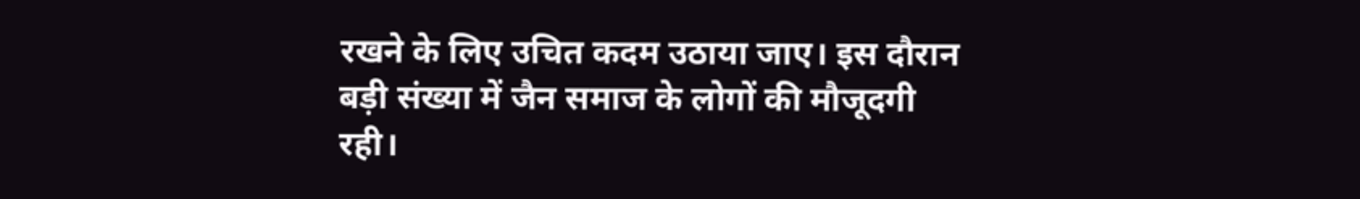रखने के लिए उचित कदम उठाया जाए। इस दौरान बड़ी संख्या में जैन समाज के लोगों की मौजूदगी रही।